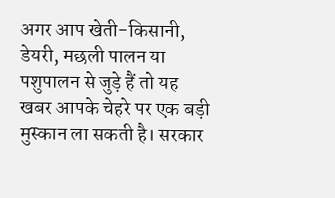अगर आप खेती-किसानी, डेयरी, मछली पालन या पशुपालन से जुड़े हैं तो यह खबर आपके चेहरे पर एक बड़ी मुस्कान ला सकती है। सरकार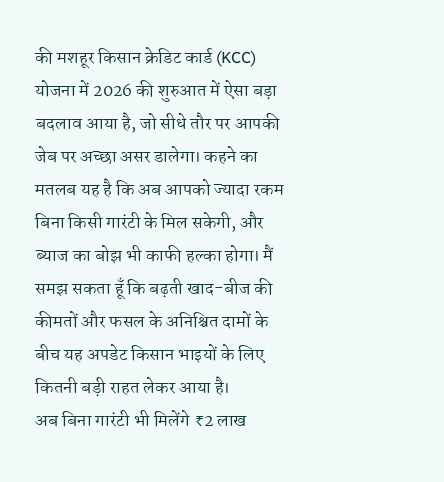की मशहूर किसान क्रेडिट कार्ड (KCC) योजना में 2026 की शुरुआत में ऐसा बड़ा बदलाव आया है, जो सीधे तौर पर आपकी जेब पर अच्छा असर डालेगा। कहने का मतलब यह है कि अब आपको ज्यादा रकम बिना किसी गारंटी के मिल सकेगी, और ब्याज का बोझ भी काफी हल्का होगा। मैं समझ सकता हूँ कि बढ़ती खाद-बीज की कीमतों और फसल के अनिश्चित दामों के बीच यह अपडेट किसान भाइयों के लिए कितनी बड़ी राहत लेकर आया है।
अब बिना गारंटी भी मिलेंगे ₹2 लाख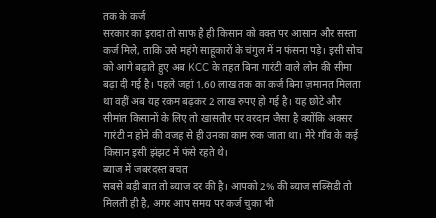तक के कर्ज
सरकार का इरादा तो साफ है ही किसान को वक्त पर आसान और सस्ता कर्ज मिले, ताकि उसे महंगे साहूकारों के चंगुल में न फंसना पड़े। इसी सोच को आगे बढ़ाते हुए अब KCC के तहत बिना गारंटी वाले लोन की सीमा बढ़ा दी गई है। पहले जहां 1.60 लाख तक का कर्ज बिना ज़मानत मिलता था वहीं अब यह रकम बढ़कर 2 लाख रुपए हो गई है। यह छोटे और सीमांत किसानों के लिए तो खासतौर पर वरदान जैसा है क्योंकि अक्सर गारंटी न होने की वजह से ही उनका काम रुक जाता था। मेरे गाँव के कई किसान इसी झंझट में फंसे रहते थे।
ब्याज में जबरदस्त बचत
सबसे बड़ी बात तो ब्याज दर की है। आपको 2% की ब्याज सब्सिडी तो मिलती ही है, अगर आप समय पर कर्ज चुका भी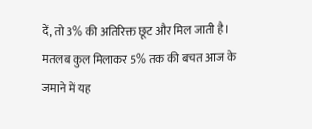दें, तो 3% की अतिरिक्त छूट और मिल जाती है। मतलब कुल मिलाकर 5% तक की बचत आज के जमाने में यह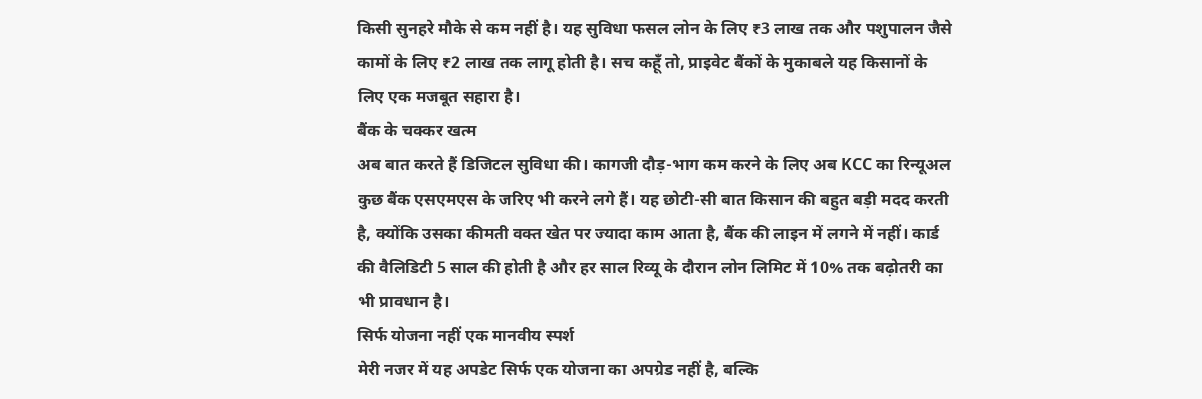किसी सुनहरे मौके से कम नहीं है। यह सुविधा फसल लोन के लिए ₹3 लाख तक और पशुपालन जैसे कामों के लिए ₹2 लाख तक लागू होती है। सच कहूँ तो, प्राइवेट बैंकों के मुकाबले यह किसानों के लिए एक मजबूत सहारा है।
बैंक के चक्कर खत्म
अब बात करते हैं डिजिटल सुविधा की। कागजी दौड़-भाग कम करने के लिए अब KCC का रिन्यूअल कुछ बैंक एसएमएस के जरिए भी करने लगे हैं। यह छोटी-सी बात किसान की बहुत बड़ी मदद करती है, क्योंकि उसका कीमती वक्त खेत पर ज्यादा काम आता है, बैंक की लाइन में लगने में नहीं। कार्ड की वैलिडिटी 5 साल की होती है और हर साल रिव्यू के दौरान लोन लिमिट में 10% तक बढ़ोतरी का भी प्रावधान है।
सिर्फ योजना नहीं एक मानवीय स्पर्श
मेरी नजर में यह अपडेट सिर्फ एक योजना का अपग्रेड नहीं है, बल्कि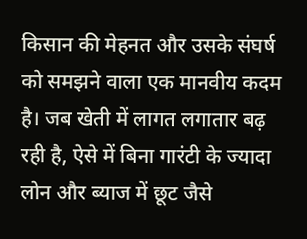किसान की मेहनत और उसके संघर्ष को समझने वाला एक मानवीय कदम है। जब खेती में लागत लगातार बढ़ रही है, ऐसे में बिना गारंटी के ज्यादा लोन और ब्याज में छूट जैसे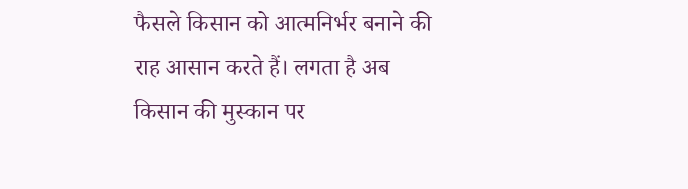फैसले किसान को आत्मनिर्भर बनाने की राह आसान करते हैं। लगता है अब किसान की मुस्कान पर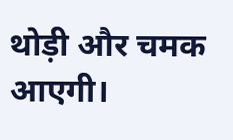थोड़ी और चमक आएगी।